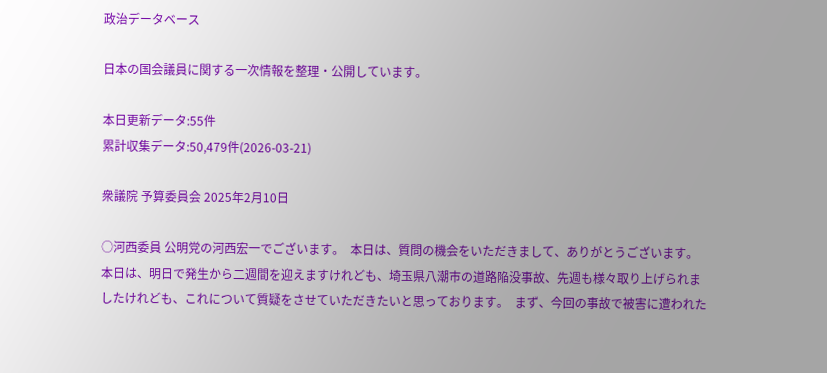政治データベース

日本の国会議員に関する一次情報を整理・公開しています。

本日更新データ:55件
累計収集データ:50,479件(2026-03-21)

衆議院 予算委員会 2025年2月10日

○河西委員 公明党の河西宏一でございます。  本日は、質問の機会をいただきまして、ありがとうございます。  本日は、明日で発生から二週間を迎えますけれども、埼玉県八潮市の道路陥没事故、先週も様々取り上げられましたけれども、これについて質疑をさせていただきたいと思っております。  まず、今回の事故で被害に遭われた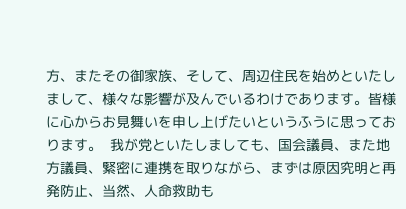方、またその御家族、そして、周辺住民を始めといたしまして、様々な影響が及んでいるわけであります。皆様に心からお見舞いを申し上げたいというふうに思っております。  我が党といたしましても、国会議員、また地方議員、緊密に連携を取りながら、まずは原因究明と再発防止、当然、人命救助も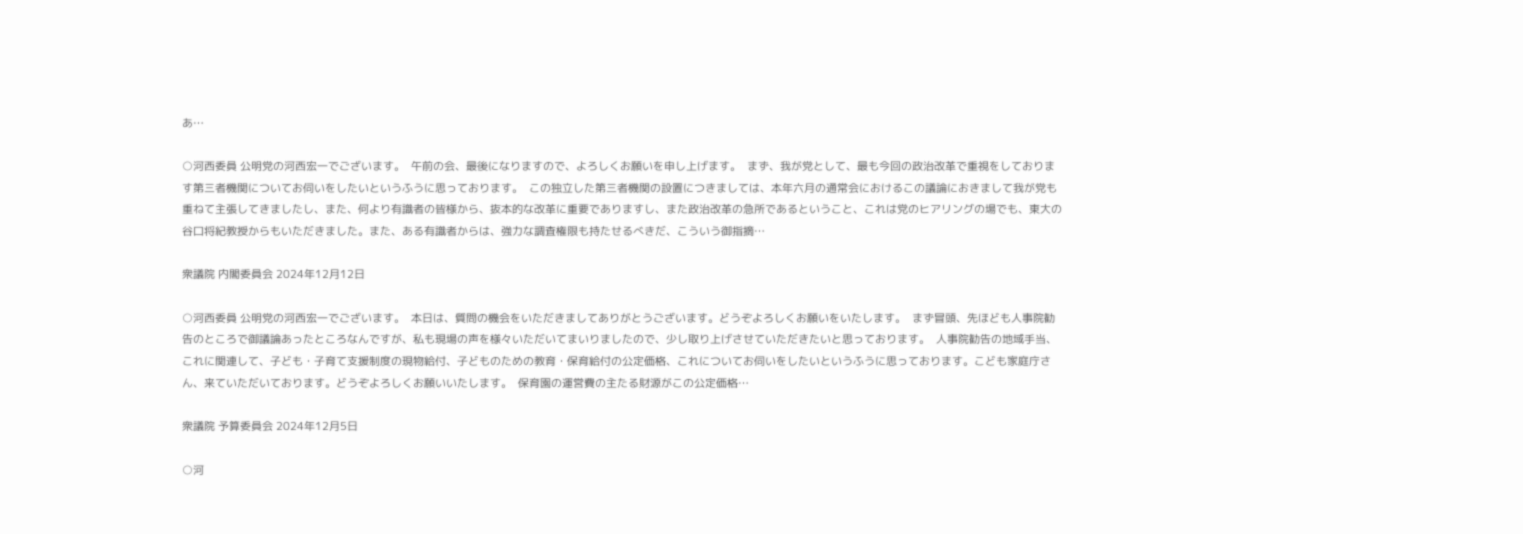あ…

○河西委員 公明党の河西宏一でございます。  午前の会、最後になりますので、よろしくお願いを申し上げます。  まず、我が党として、最も今回の政治改革で重視をしております第三者機関についてお伺いをしたいというふうに思っております。  この独立した第三者機関の設置につきましては、本年六月の通常会におけるこの議論におきまして我が党も重ねて主張してきましたし、また、何より有識者の皆様から、抜本的な改革に重要でありますし、また政治改革の急所であるということ、これは党のヒアリングの場でも、東大の谷口将紀教授からもいただきました。また、ある有識者からは、強力な調査権限も持たせるべきだ、こういう御指摘…

衆議院 内閣委員会 2024年12月12日

○河西委員 公明党の河西宏一でございます。  本日は、質問の機会をいただきましてありがとうございます。どうぞよろしくお願いをいたします。  まず冒頭、先ほども人事院勧告のところで御議論あったところなんですが、私も現場の声を様々いただいてまいりましたので、少し取り上げさせていただきたいと思っております。  人事院勧告の地域手当、これに関連して、子ども・子育て支援制度の現物給付、子どものための教育・保育給付の公定価格、これについてお伺いをしたいというふうに思っております。こども家庭庁さん、来ていただいております。どうぞよろしくお願いいたします。  保育園の運営費の主たる財源がこの公定価格…

衆議院 予算委員会 2024年12月5日

○河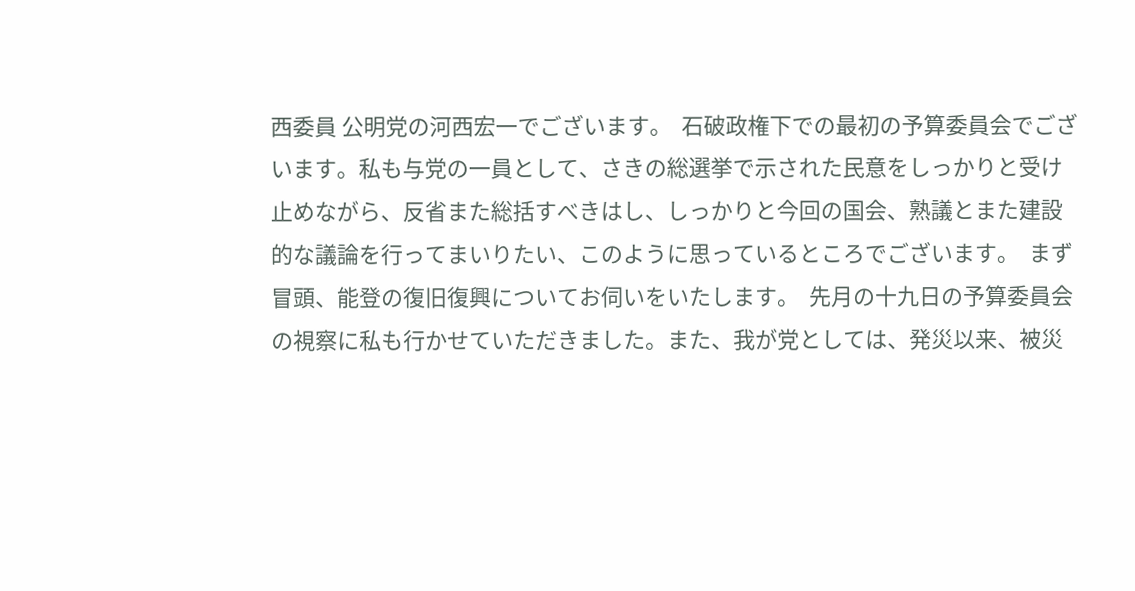西委員 公明党の河西宏一でございます。  石破政権下での最初の予算委員会でございます。私も与党の一員として、さきの総選挙で示された民意をしっかりと受け止めながら、反省また総括すべきはし、しっかりと今回の国会、熟議とまた建設的な議論を行ってまいりたい、このように思っているところでございます。  まず冒頭、能登の復旧復興についてお伺いをいたします。  先月の十九日の予算委員会の視察に私も行かせていただきました。また、我が党としては、発災以来、被災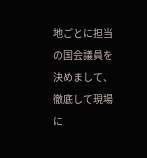地ごとに担当の国会議員を決めまして、徹底して現場に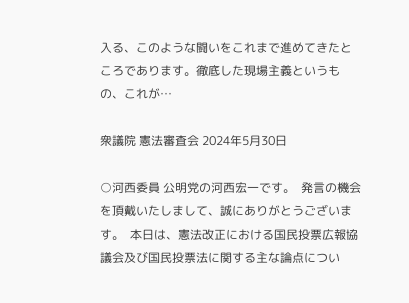入る、このような闘いをこれまで進めてきたところであります。徹底した現場主義というもの、これが…

衆議院 憲法審査会 2024年5月30日

○河西委員 公明党の河西宏一です。  発言の機会を頂戴いたしまして、誠にありがとうございます。  本日は、憲法改正における国民投票広報協議会及び国民投票法に関する主な論点につい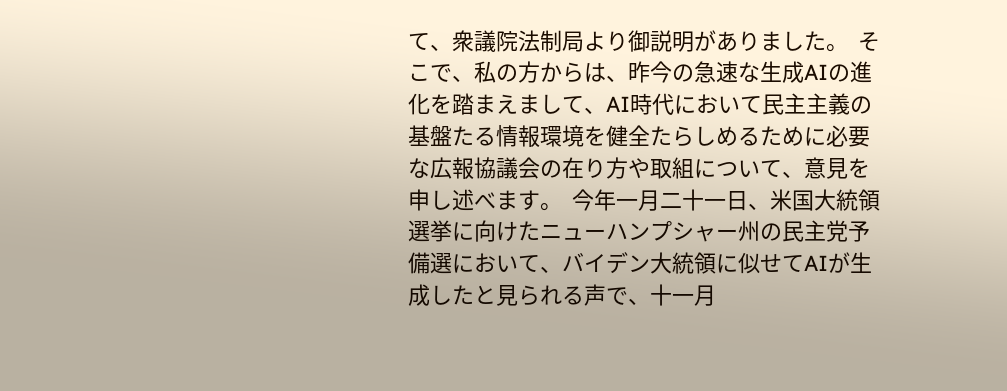て、衆議院法制局より御説明がありました。  そこで、私の方からは、昨今の急速な生成AIの進化を踏まえまして、AI時代において民主主義の基盤たる情報環境を健全たらしめるために必要な広報協議会の在り方や取組について、意見を申し述べます。  今年一月二十一日、米国大統領選挙に向けたニューハンプシャー州の民主党予備選において、バイデン大統領に似せてAIが生成したと見られる声で、十一月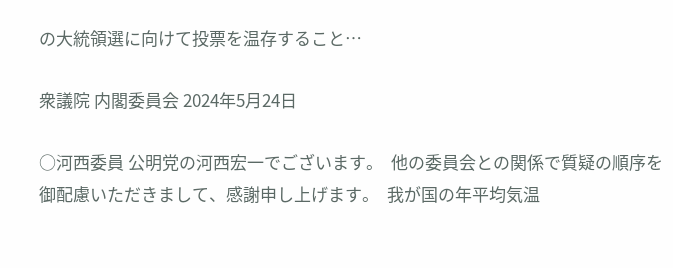の大統領選に向けて投票を温存すること…

衆議院 内閣委員会 2024年5月24日

○河西委員 公明党の河西宏一でございます。  他の委員会との関係で質疑の順序を御配慮いただきまして、感謝申し上げます。  我が国の年平均気温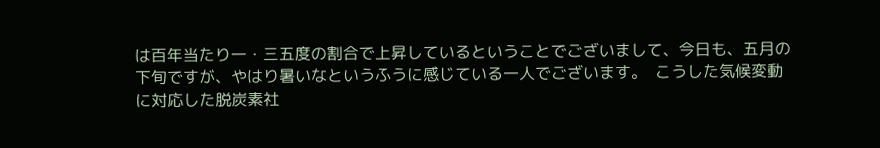は百年当たり一・三五度の割合で上昇しているということでございまして、今日も、五月の下旬ですが、やはり暑いなというふうに感じている一人でございます。  こうした気候変動に対応した脱炭素社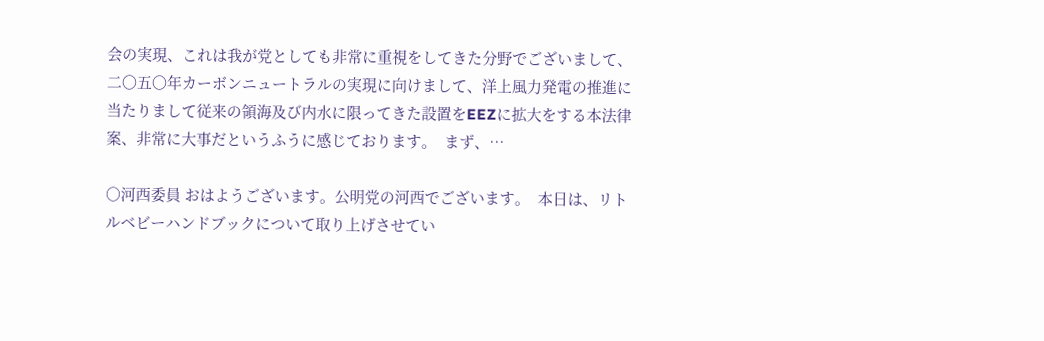会の実現、これは我が党としても非常に重視をしてきた分野でございまして、二〇五〇年カーボンニュートラルの実現に向けまして、洋上風力発電の推進に当たりまして従来の領海及び内水に限ってきた設置をEEZに拡大をする本法律案、非常に大事だというふうに感じております。  まず、…

○河西委員 おはようございます。公明党の河西でございます。  本日は、リトルベビーハンドブックについて取り上げさせてい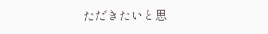ただきたいと思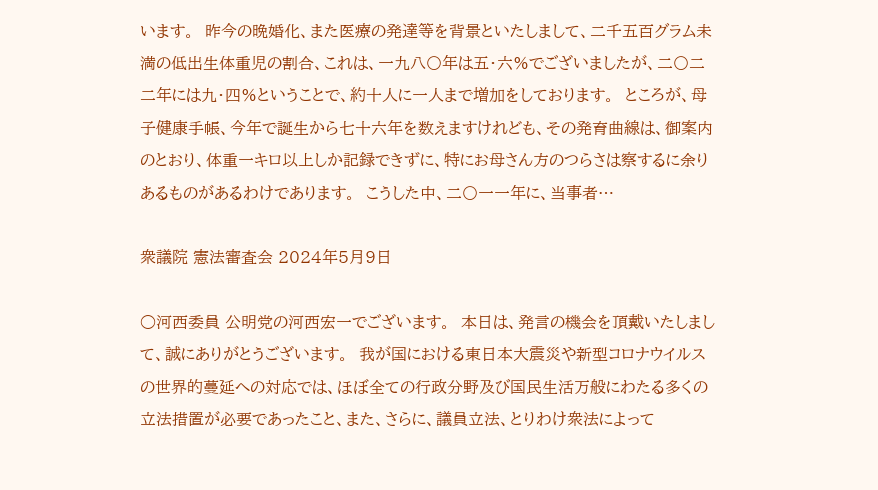います。  昨今の晩婚化、また医療の発達等を背景といたしまして、二千五百グラム未満の低出生体重児の割合、これは、一九八〇年は五・六%でございましたが、二〇二二年には九・四%ということで、約十人に一人まで増加をしております。  ところが、母子健康手帳、今年で誕生から七十六年を数えますけれども、その発育曲線は、御案内のとおり、体重一キロ以上しか記録できずに、特にお母さん方のつらさは察するに余りあるものがあるわけであります。  こうした中、二〇一一年に、当事者…

衆議院 憲法審査会 2024年5月9日

○河西委員 公明党の河西宏一でございます。  本日は、発言の機会を頂戴いたしまして、誠にありがとうございます。  我が国における東日本大震災や新型コロナウイルスの世界的蔓延への対応では、ほぼ全ての行政分野及び国民生活万般にわたる多くの立法措置が必要であったこと、また、さらに、議員立法、とりわけ衆法によって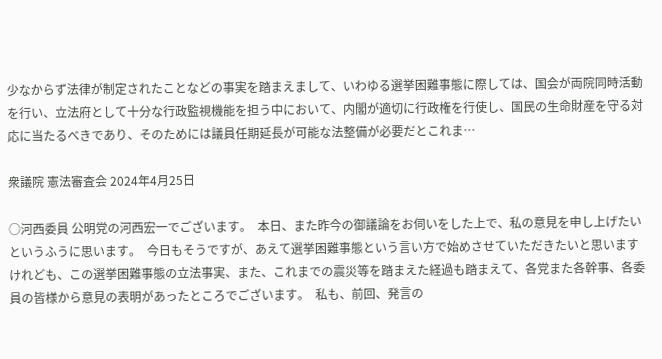少なからず法律が制定されたことなどの事実を踏まえまして、いわゆる選挙困難事態に際しては、国会が両院同時活動を行い、立法府として十分な行政監視機能を担う中において、内閣が適切に行政権を行使し、国民の生命財産を守る対応に当たるべきであり、そのためには議員任期延長が可能な法整備が必要だとこれま…

衆議院 憲法審査会 2024年4月25日

○河西委員 公明党の河西宏一でございます。  本日、また昨今の御議論をお伺いをした上で、私の意見を申し上げたいというふうに思います。  今日もそうですが、あえて選挙困難事態という言い方で始めさせていただきたいと思いますけれども、この選挙困難事態の立法事実、また、これまでの震災等を踏まえた経過も踏まえて、各党また各幹事、各委員の皆様から意見の表明があったところでございます。  私も、前回、発言の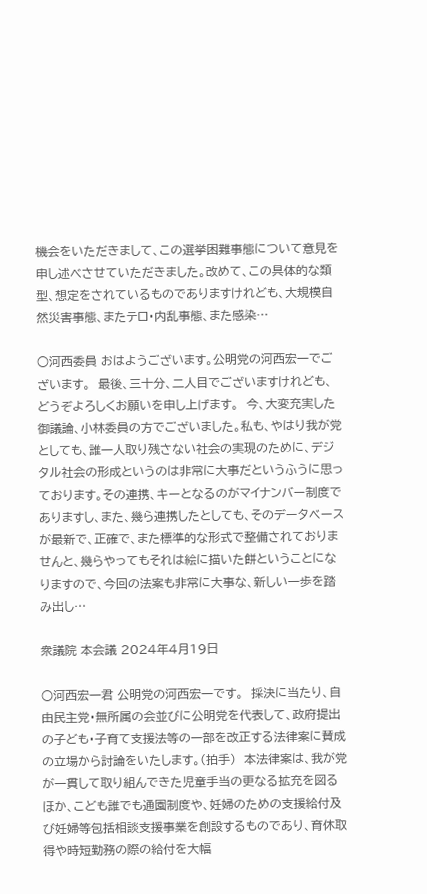機会をいただきまして、この選挙困難事態について意見を申し述べさせていただきました。改めて、この具体的な類型、想定をされているものでありますけれども、大規模自然災害事態、またテロ・内乱事態、また感染…

○河西委員 おはようございます。公明党の河西宏一でございます。  最後、三十分、二人目でございますけれども、どうぞよろしくお願いを申し上げます。  今、大変充実した御議論、小林委員の方でございました。私も、やはり我が党としても、誰一人取り残さない社会の実現のために、デジタル社会の形成というのは非常に大事だというふうに思っております。その連携、キーとなるのがマイナンバー制度でありますし、また、幾ら連携したとしても、そのデータベースが最新で、正確で、また標準的な形式で整備されておりませんと、幾らやってもそれは絵に描いた餅ということになりますので、今回の法案も非常に大事な、新しい一歩を踏み出し…

衆議院 本会議 2024年4月19日

○河西宏一君 公明党の河西宏一です。  採決に当たり、自由民主党・無所属の会並びに公明党を代表して、政府提出の子ども・子育て支援法等の一部を改正する法律案に賛成の立場から討論をいたします。(拍手)  本法律案は、我が党が一貫して取り組んできた児童手当の更なる拡充を図るほか、こども誰でも通園制度や、妊婦のための支援給付及び妊婦等包括相談支援事業を創設するものであり、育休取得や時短勤務の際の給付を大幅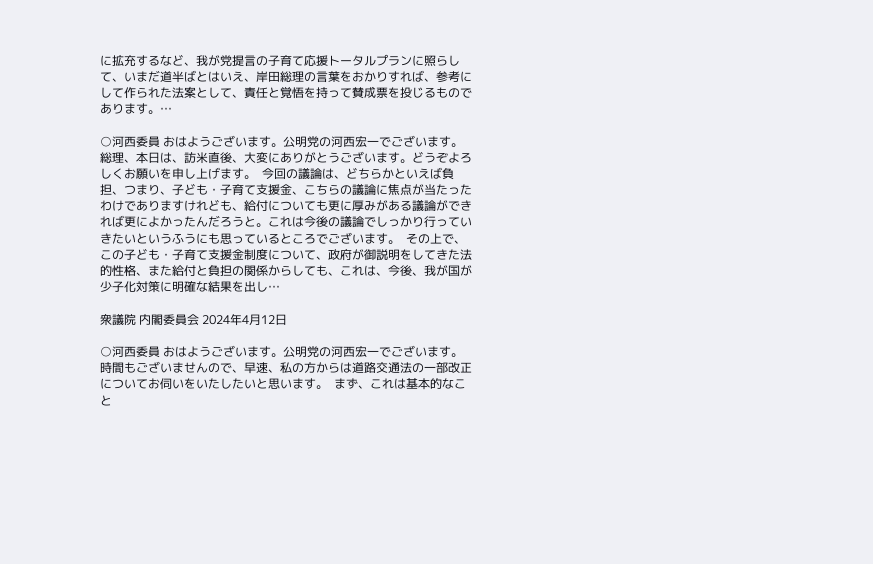に拡充するなど、我が党提言の子育て応援トータルプランに照らして、いまだ道半ばとはいえ、岸田総理の言葉をおかりすれば、参考にして作られた法案として、責任と覚悟を持って賛成票を投じるものであります。…

○河西委員 おはようございます。公明党の河西宏一でございます。  総理、本日は、訪米直後、大変にありがとうございます。どうぞよろしくお願いを申し上げます。  今回の議論は、どちらかといえば負担、つまり、子ども・子育て支援金、こちらの議論に焦点が当たったわけでありますけれども、給付についても更に厚みがある議論ができれば更によかったんだろうと。これは今後の議論でしっかり行っていきたいというふうにも思っているところでございます。  その上で、この子ども・子育て支援金制度について、政府が御説明をしてきた法的性格、また給付と負担の関係からしても、これは、今後、我が国が少子化対策に明確な結果を出し…

衆議院 内閣委員会 2024年4月12日

○河西委員 おはようございます。公明党の河西宏一でございます。  時間もございませんので、早速、私の方からは道路交通法の一部改正についてお伺いをいたしたいと思います。  まず、これは基本的なこと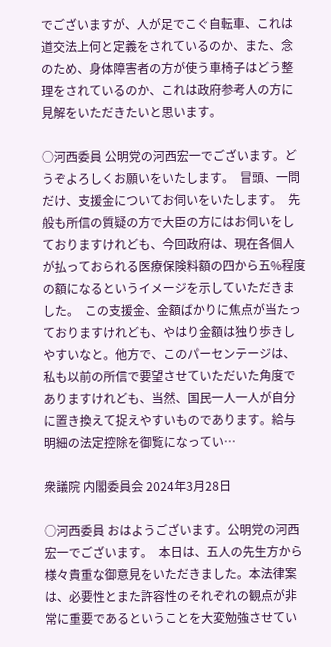でございますが、人が足でこぐ自転車、これは道交法上何と定義をされているのか、また、念のため、身体障害者の方が使う車椅子はどう整理をされているのか、これは政府参考人の方に見解をいただきたいと思います。

○河西委員 公明党の河西宏一でございます。どうぞよろしくお願いをいたします。  冒頭、一問だけ、支援金についてお伺いをいたします。  先般も所信の質疑の方で大臣の方にはお伺いをしておりますけれども、今回政府は、現在各個人が払っておられる医療保険料額の四から五%程度の額になるというイメージを示していただきました。  この支援金、金額ばかりに焦点が当たっておりますけれども、やはり金額は独り歩きしやすいなと。他方で、このパーセンテージは、私も以前の所信で要望させていただいた角度でありますけれども、当然、国民一人一人が自分に置き換えて捉えやすいものであります。給与明細の法定控除を御覧になってい…

衆議院 内閣委員会 2024年3月28日

○河西委員 おはようございます。公明党の河西宏一でございます。  本日は、五人の先生方から様々貴重な御意見をいただきました。本法律案は、必要性とまた許容性のそれぞれの観点が非常に重要であるということを大変勉強させてい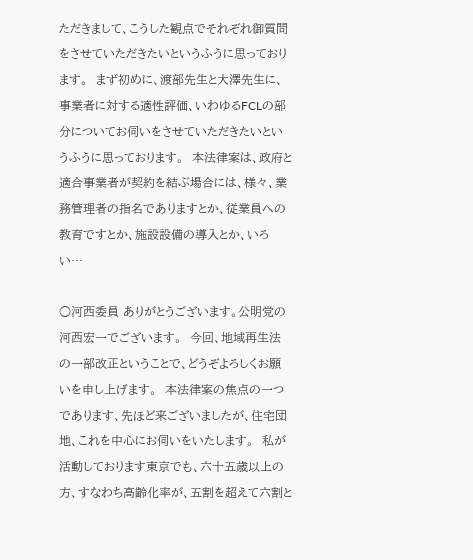ただきまして、こうした観点でそれぞれ御質問をさせていただきたいというふうに思っております。  まず初めに、渡部先生と大澤先生に、事業者に対する適性評価、いわゆるFCLの部分についてお伺いをさせていただきたいというふうに思っております。  本法律案は、政府と適合事業者が契約を結ぶ場合には、様々、業務管理者の指名でありますとか、従業員への教育ですとか、施設設備の導入とか、いろい…

○河西委員 ありがとうございます。公明党の河西宏一でございます。  今回、地域再生法の一部改正ということで、どうぞよろしくお願いを申し上げます。  本法律案の焦点の一つであります、先ほど来ございましたが、住宅団地、これを中心にお伺いをいたします。  私が活動しております東京でも、六十五歳以上の方、すなわち高齢化率が、五割を超えて六割と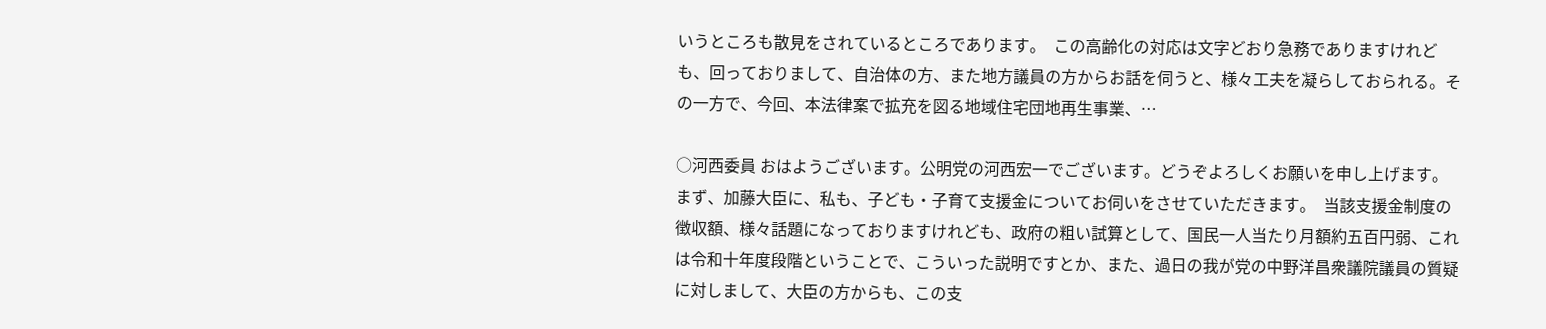いうところも散見をされているところであります。  この高齢化の対応は文字どおり急務でありますけれども、回っておりまして、自治体の方、また地方議員の方からお話を伺うと、様々工夫を凝らしておられる。その一方で、今回、本法律案で拡充を図る地域住宅団地再生事業、…

○河西委員 おはようございます。公明党の河西宏一でございます。どうぞよろしくお願いを申し上げます。  まず、加藤大臣に、私も、子ども・子育て支援金についてお伺いをさせていただきます。  当該支援金制度の徴収額、様々話題になっておりますけれども、政府の粗い試算として、国民一人当たり月額約五百円弱、これは令和十年度段階ということで、こういった説明ですとか、また、過日の我が党の中野洋昌衆議院議員の質疑に対しまして、大臣の方からも、この支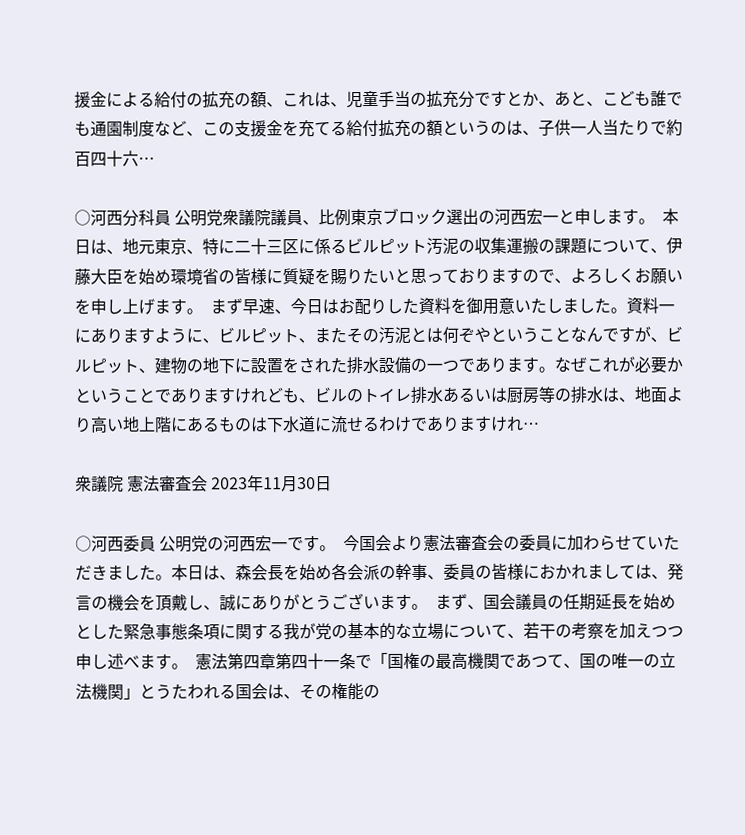援金による給付の拡充の額、これは、児童手当の拡充分ですとか、あと、こども誰でも通園制度など、この支援金を充てる給付拡充の額というのは、子供一人当たりで約百四十六…

○河西分科員 公明党衆議院議員、比例東京ブロック選出の河西宏一と申します。  本日は、地元東京、特に二十三区に係るビルピット汚泥の収集運搬の課題について、伊藤大臣を始め環境省の皆様に質疑を賜りたいと思っておりますので、よろしくお願いを申し上げます。  まず早速、今日はお配りした資料を御用意いたしました。資料一にありますように、ビルピット、またその汚泥とは何ぞやということなんですが、ビルピット、建物の地下に設置をされた排水設備の一つであります。なぜこれが必要かということでありますけれども、ビルのトイレ排水あるいは厨房等の排水は、地面より高い地上階にあるものは下水道に流せるわけでありますけれ…

衆議院 憲法審査会 2023年11月30日

○河西委員 公明党の河西宏一です。  今国会より憲法審査会の委員に加わらせていただきました。本日は、森会長を始め各会派の幹事、委員の皆様におかれましては、発言の機会を頂戴し、誠にありがとうございます。  まず、国会議員の任期延長を始めとした緊急事態条項に関する我が党の基本的な立場について、若干の考察を加えつつ申し述べます。  憲法第四章第四十一条で「国権の最高機関であつて、国の唯一の立法機関」とうたわれる国会は、その権能の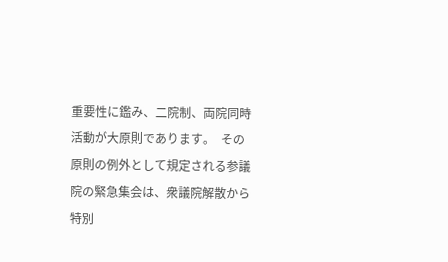重要性に鑑み、二院制、両院同時活動が大原則であります。  その原則の例外として規定される参議院の緊急集会は、衆議院解散から特別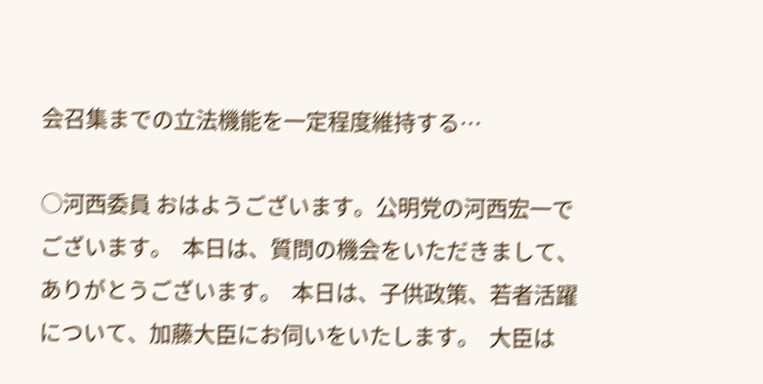会召集までの立法機能を一定程度維持する…

○河西委員 おはようございます。公明党の河西宏一でございます。  本日は、質問の機会をいただきまして、ありがとうございます。  本日は、子供政策、若者活躍について、加藤大臣にお伺いをいたします。  大臣は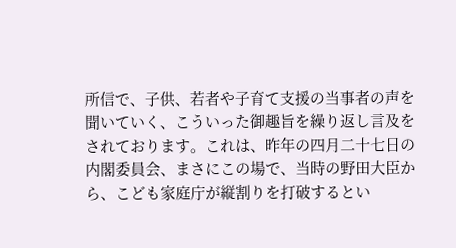所信で、子供、若者や子育て支援の当事者の声を聞いていく、こういった御趣旨を繰り返し言及をされております。これは、昨年の四月二十七日の内閣委員会、まさにこの場で、当時の野田大臣から、こども家庭庁が縦割りを打破するとい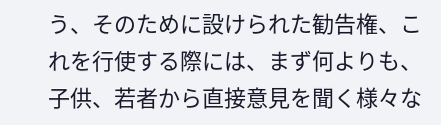う、そのために設けられた勧告権、これを行使する際には、まず何よりも、子供、若者から直接意見を聞く様々な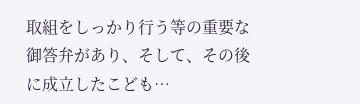取組をしっかり行う等の重要な御答弁があり、そして、その後に成立したこども…